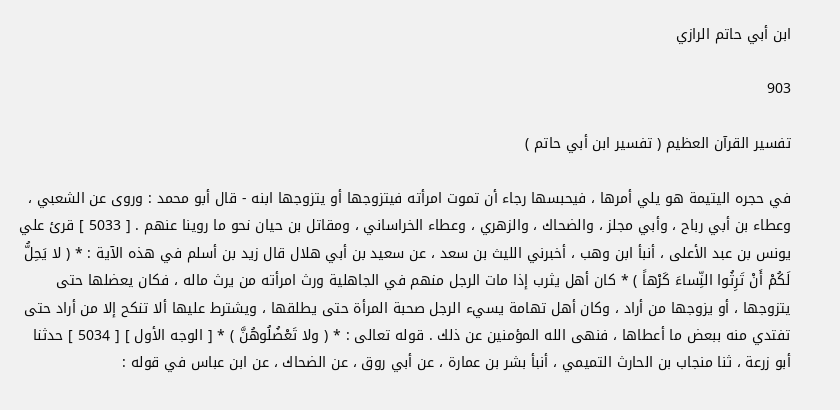ابن أبي حاتم الرازي

903

تفسير القرآن العظيم ( تفسير ابن أبي حاتم )

في حجره اليتيمة هو يلي أمرها ، فيحبسها رجاء أن تموت امرأته فيتزوجها أو يتزوجها ابنه - قال أبو محمد : وروى عن الشعبي ، وعطاء بن أبي رباح ، وأبي مجلز ، والضحاك ، والزهري ، وعطاء الخراساني ، ومقاتل بن حيان نحو ما روينا عنهم . [ 5033 ] قرئ علي يونس بن عبد الأعلى ، أنبأ ابن وهب ، أخبرني الليث بن سعد ، عن سعيد بن أبي هلال قال زيد بن أسلم في هذه الآية : * ( لا يَحِلُّ لَكُمْ أَنْ تَرِثُوا النِّساءَ كَرْهاً ) * كان أهل يثرب إذا مات الرجل منهم في الجاهلية ورث امرأته من يرث ماله ، فكان يعضلها حتى يتزوجها ، أو يزوجها من أراد ، وكان أهل تهامة يسيء الرجل صحبة المرأة حتى يطلقها ، ويشترط عليها ألا تنكح إلا من أراد حتى تفتدي منه ببعض ما أعطاها ، فنهى الله المؤمنين عن ذلك . قوله تعالى : * ( ولا تَعْضُلُوهُنَّ ) * [ الوجه الأول ] [ 5034 ] حدثنا أبو زرعة ، ثنا منجاب بن الحارث التميمي ، أنبأ بشر بن عمارة ، عن أبي روق ، عن الضحاك ، عن ابن عباس في قوله :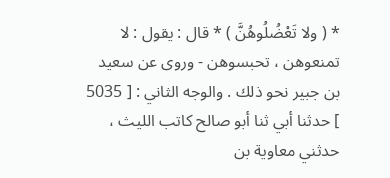* ( ولا تَعْضُلُوهُنَّ ) * قال : يقول : لا تمنعوهن ، تحبسوهن - وروى عن سعيد بن جبير نحو ذلك . والوجه الثاني : [ 5035 ] حدثنا أبي ثنا أبو صالح كاتب الليث ، حدثني معاوية بن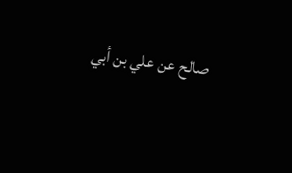صالح عن علي بن أبي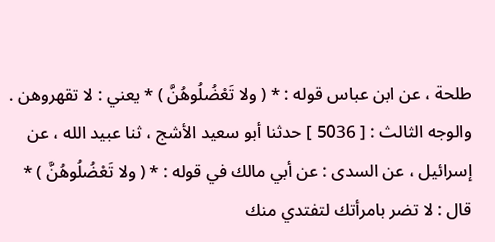طلحة ، عن ابن عباس قوله : * ( ولا تَعْضُلُوهُنَّ ) * يعني : لا تقهروهن . والوجه الثالث : [ 5036 ] حدثنا أبو سعيد الأشج ، ثنا عبيد الله ، عن إسرائيل ، عن السدى : عن أبي مالك في قوله : * ( ولا تَعْضُلُوهُنَّ ) * قال : لا تضر بامرأتك لتفتدي منك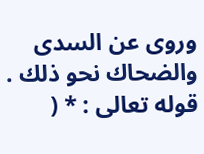وروى عن السدى والضحاك نحو ذلك . قوله تعالى : * (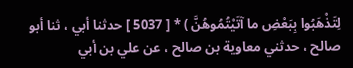لِتَذْهَبُوا بِبَعْضِ ما آتَيْتُمُوهُنَّ ) * [ 5037 ] حدثنا أبي ، ثنا أبو صالح ، حدثني معاوية بن صالح ، عن علي بن أبي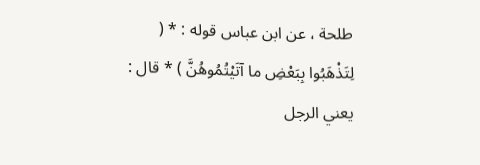طلحة ، عن ابن عباس قوله : * ( لِتَذْهَبُوا بِبَعْضِ ما آتَيْتُمُوهُنَّ ) * قال : يعني الرجل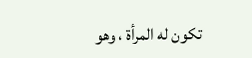تكون له المرأة ، وهو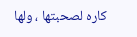كاره لصحبتها ، ولها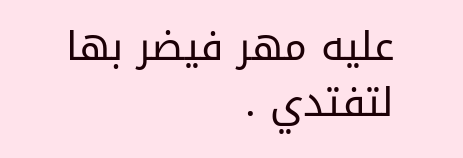عليه مهر فيضر بها لتفتدي .